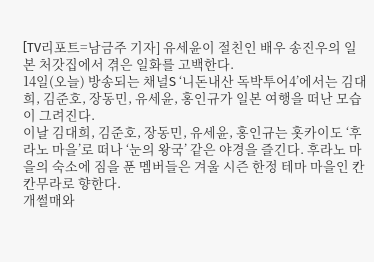[TV리포트=남금주 기자] 유세윤이 절친인 배우 송진우의 일본 처갓집에서 겪은 일화를 고백한다.
14일(오늘) 방송되는 채널S ‘니돈내산 독박투어4’에서는 김대희, 김준호, 장동민, 유세윤, 홍인규가 일본 여행을 떠난 모습이 그려진다.
이날 김대희, 김준호, 장동민, 유세윤, 홍인규는 홋카이도 ‘후라노 마을’로 떠나 ‘눈의 왕국’ 같은 야경을 즐긴다. 후라노 마을의 숙소에 짐을 푼 멤버들은 겨울 시즌 한정 테마 마을인 칸칸무라로 향한다.
개썰매와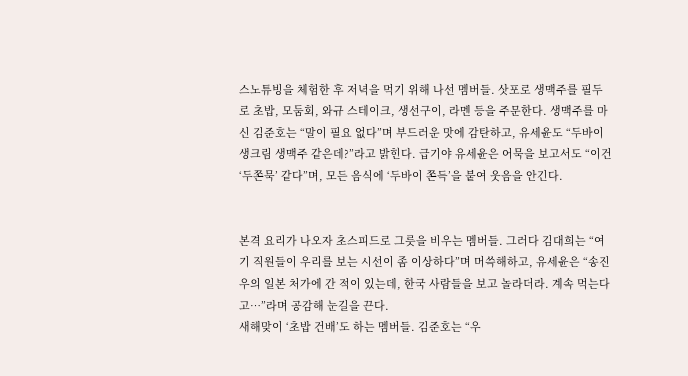스노튜빙을 체험한 후 저녁을 먹기 위해 나선 멤버들. 삿포로 생맥주를 필두로 초밥, 모둠회, 와규 스테이크, 생선구이, 라멘 등을 주문한다. 생맥주를 마신 김준호는 “말이 필요 없다”며 부드러운 맛에 감탄하고, 유세윤도 “두바이 생크림 생맥주 같은데?”라고 밝힌다. 급기야 유세윤은 어묵을 보고서도 “이건 ‘두쫀묵’ 같다”며, 모든 음식에 ‘두바이 쫀득’을 붙여 웃음을 안긴다.


본격 요리가 나오자 초스피드로 그릇을 비우는 멤버들. 그러다 김대희는 “여기 직원들이 우리를 보는 시선이 좀 이상하다”며 머쓱해하고, 유세윤은 “송진우의 일본 처가에 간 적이 있는데, 한국 사람들을 보고 놀라더라. 계속 먹는다고…”라며 공감해 눈길을 끈다.
새해맞이 ‘초밥 건배’도 하는 멤버들. 김준호는 “우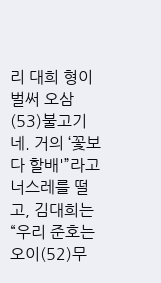리 대희 형이 벌써 오삼(53)불고기네. 거의 ‘꽃보다 할배'”라고 너스레를 떨고, 김대희는 “우리 준호는 오이(52)무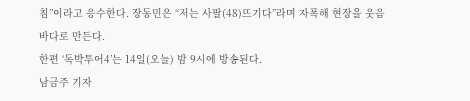침”이라고 응수한다. 장동민은 “저는 사팔(48)뜨기다”라며 자폭해 현장을 웃음바다로 만든다.
한편 ‘독박투어4’는 14일(오늘) 밤 9시에 방송된다.
남금주 기자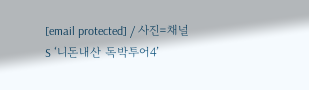[email protected] / 사진=채널S ‘니돈내산 독박투어4’